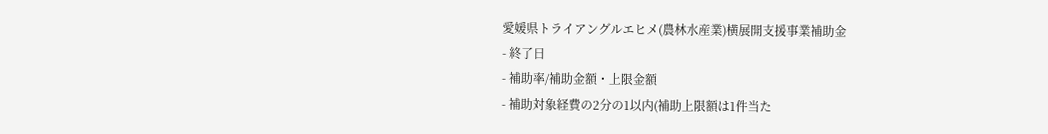愛媛県トライアングルエヒメ(農林水産業)横展開支援事業補助金
- 終了日
- 補助率/補助金額・上限金額
- 補助対象経費の2分の1以内(補助上限額は1件当た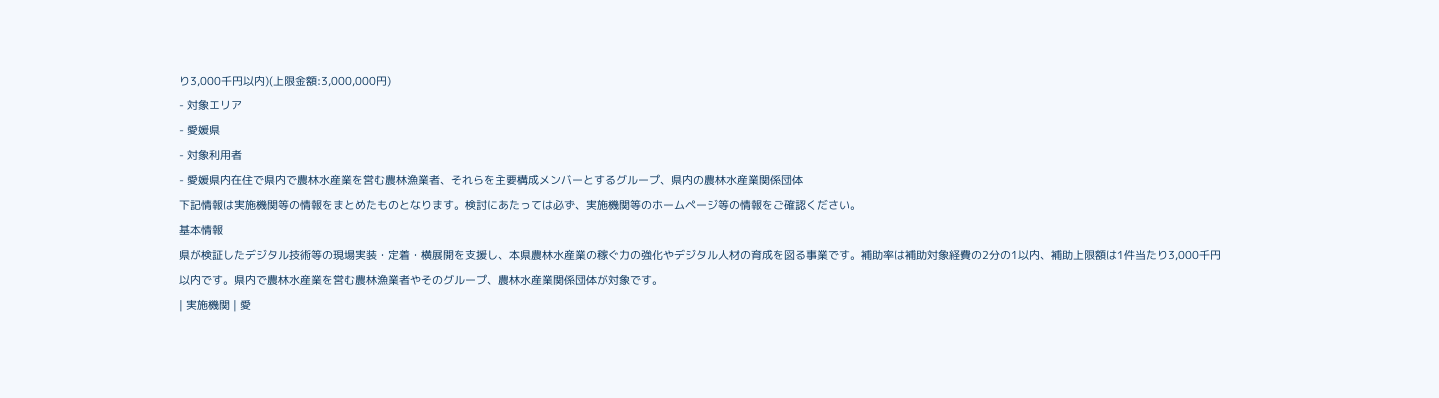り3,000千円以内)(上限金額:3,000,000円)
- 対象エリア
- 愛媛県
- 対象利用者
- 愛媛県内在住で県内で農林水産業を営む農林漁業者、それらを主要構成メンバーとするグループ、県内の農林水産業関係団体
下記情報は実施機関等の情報をまとめたものとなります。検討にあたっては必ず、実施機関等のホームページ等の情報をご確認ください。
基本情報
県が検証したデジタル技術等の現場実装・定着・横展開を支援し、本県農林水産業の稼ぐ力の強化やデジタル人材の育成を図る事業です。補助率は補助対象経費の2分の1以内、補助上限額は1件当たり3,000千円以内です。県内で農林水産業を営む農林漁業者やそのグループ、農林水産業関係団体が対象です。
| 実施機関 | 愛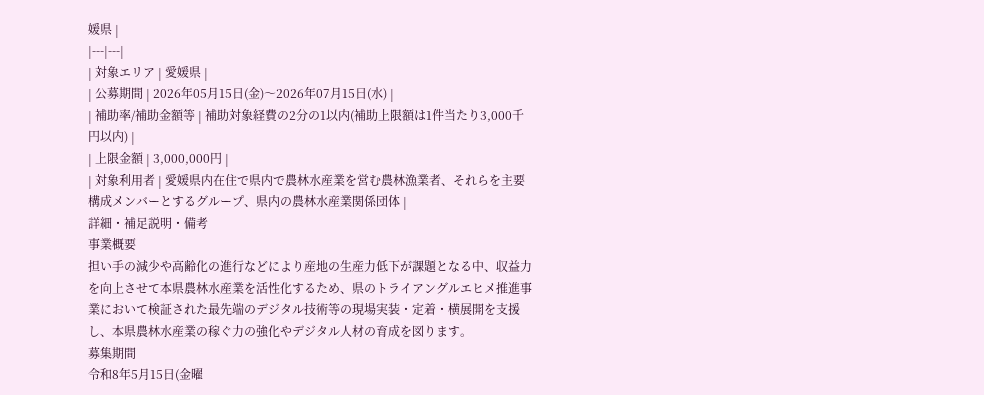媛県 |
|---|---|
| 対象エリア | 愛媛県 |
| 公募期間 | 2026年05月15日(金)〜2026年07月15日(水) |
| 補助率/補助金額等 | 補助対象経費の2分の1以内(補助上限額は1件当たり3,000千円以内) |
| 上限金額 | 3,000,000円 |
| 対象利用者 | 愛媛県内在住で県内で農林水産業を営む農林漁業者、それらを主要構成メンバーとするグループ、県内の農林水産業関係団体 |
詳細・補足説明・備考
事業概要
担い手の減少や高齢化の進行などにより産地の生産力低下が課題となる中、収益力を向上させて本県農林水産業を活性化するため、県のトライアングルエヒメ推進事業において検証された最先端のデジタル技術等の現場実装・定着・横展開を支援し、本県農林水産業の稼ぐ力の強化やデジタル人材の育成を図ります。
募集期間
令和8年5月15日(金曜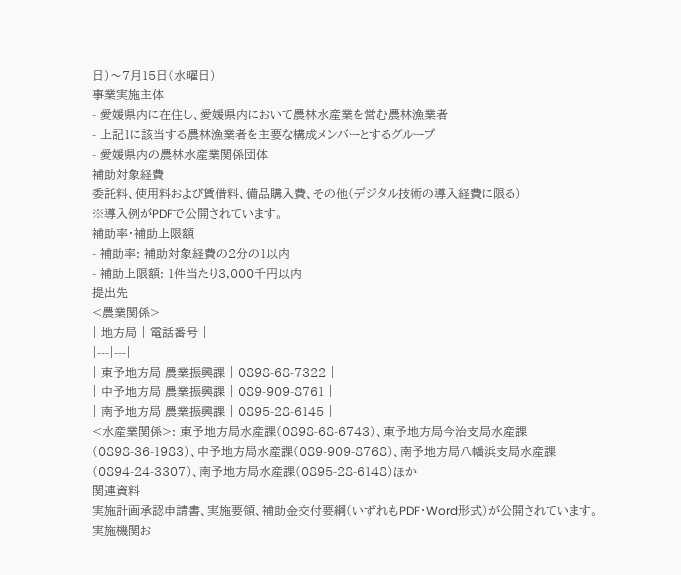日)〜7月15日(水曜日)
事業実施主体
- 愛媛県内に在住し、愛媛県内において農林水産業を営む農林漁業者
- 上記1に該当する農林漁業者を主要な構成メンバーとするグループ
- 愛媛県内の農林水産業関係団体
補助対象経費
委託料、使用料および賃借料、備品購入費、その他(デジタル技術の導入経費に限る)
※導入例がPDFで公開されています。
補助率・補助上限額
- 補助率: 補助対象経費の2分の1以内
- 補助上限額: 1件当たり3,000千円以内
提出先
<農業関係>
| 地方局 | 電話番号 |
|---|---|
| 東予地方局 農業振興課 | 0898-68-7322 |
| 中予地方局 農業振興課 | 089-909-8761 |
| 南予地方局 農業振興課 | 0895-28-6145 |
<水産業関係>: 東予地方局水産課(0898-68-6743)、東予地方局今治支局水産課(0898-36-1983)、中予地方局水産課(089-909-8768)、南予地方局八幡浜支局水産課(0894-24-3307)、南予地方局水産課(0895-28-6148)ほか
関連資料
実施計画承認申請書、実施要領、補助金交付要綱(いずれもPDF・Word形式)が公開されています。
実施機関お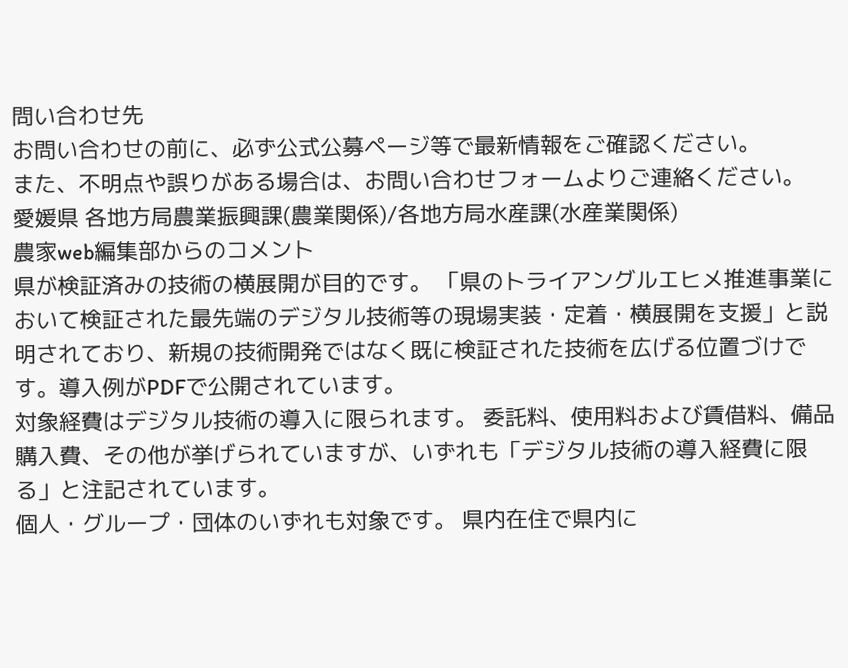問い合わせ先
お問い合わせの前に、必ず公式公募ページ等で最新情報をご確認ください。
また、不明点や誤りがある場合は、お問い合わせフォームよりご連絡ください。
愛媛県 各地方局農業振興課(農業関係)/各地方局水産課(水産業関係)
農家web編集部からのコメント
県が検証済みの技術の横展開が目的です。 「県のトライアングルエヒメ推進事業において検証された最先端のデジタル技術等の現場実装・定着・横展開を支援」と説明されており、新規の技術開発ではなく既に検証された技術を広げる位置づけです。導入例がPDFで公開されています。
対象経費はデジタル技術の導入に限られます。 委託料、使用料および賃借料、備品購入費、その他が挙げられていますが、いずれも「デジタル技術の導入経費に限る」と注記されています。
個人・グループ・団体のいずれも対象です。 県内在住で県内に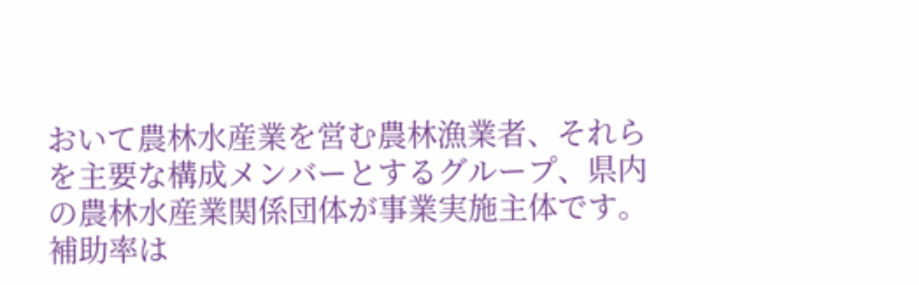おいて農林水産業を営む農林漁業者、それらを主要な構成メンバーとするグループ、県内の農林水産業関係団体が事業実施主体です。
補助率は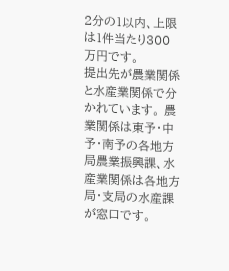2分の1以内、上限は1件当たり300万円です。
提出先が農業関係と水産業関係で分かれています。 農業関係は東予・中予・南予の各地方局農業振興課、水産業関係は各地方局・支局の水産課が窓口です。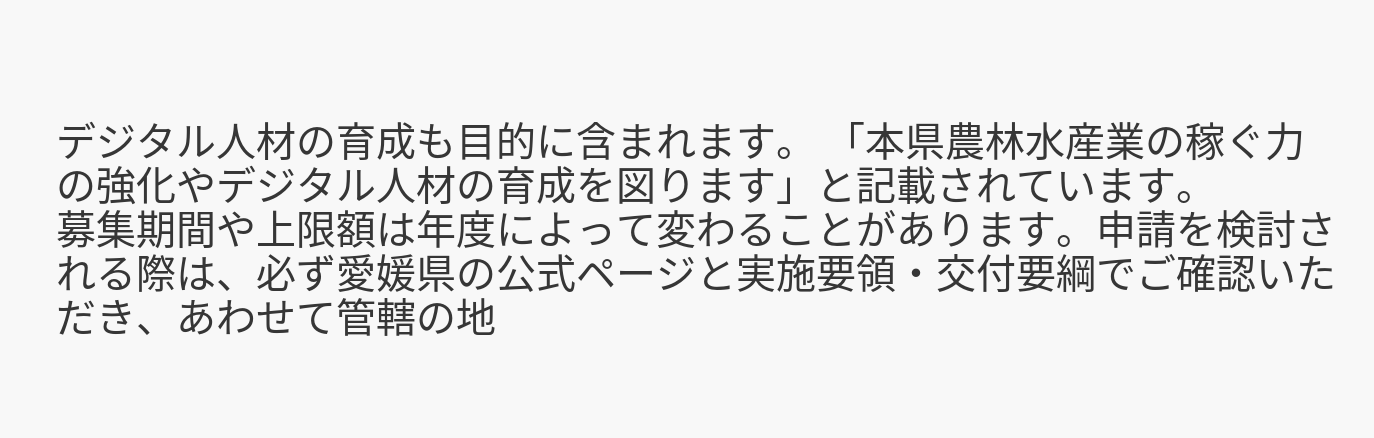デジタル人材の育成も目的に含まれます。 「本県農林水産業の稼ぐ力の強化やデジタル人材の育成を図ります」と記載されています。
募集期間や上限額は年度によって変わることがあります。申請を検討される際は、必ず愛媛県の公式ページと実施要領・交付要綱でご確認いただき、あわせて管轄の地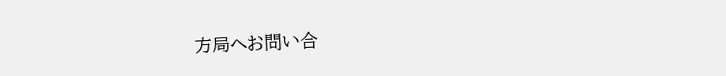方局へお問い合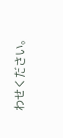わせください。